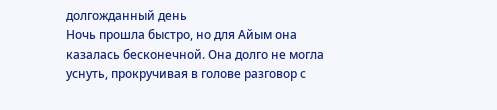долгожданный день
Ночь прошла быстро, но для Айым она казалась бесконечной. Она долго не могла уснуть, прокручивая в голове разговор с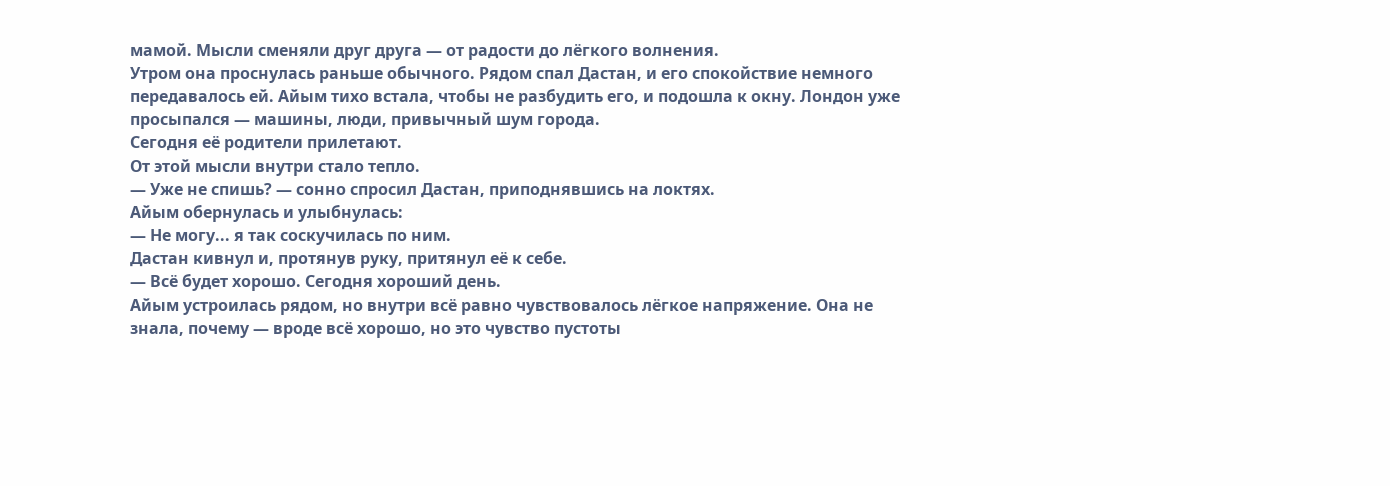мамой. Мысли сменяли друг друга — от радости до лёгкого волнения.
Утром она проснулась раньше обычного. Рядом спал Дастан, и его спокойствие немного передавалось ей. Айым тихо встала, чтобы не разбудить его, и подошла к окну. Лондон уже просыпался — машины, люди, привычный шум города.
Сегодня её родители прилетают.
От этой мысли внутри стало тепло.
— Уже не спишь? — сонно спросил Дастан, приподнявшись на локтях.
Айым обернулась и улыбнулась:
— Не могу... я так соскучилась по ним.
Дастан кивнул и, протянув руку, притянул её к себе.
— Всё будет хорошо. Сегодня хороший день.
Айым устроилась рядом, но внутри всё равно чувствовалось лёгкое напряжение. Она не знала, почему — вроде всё хорошо, но это чувство пустоты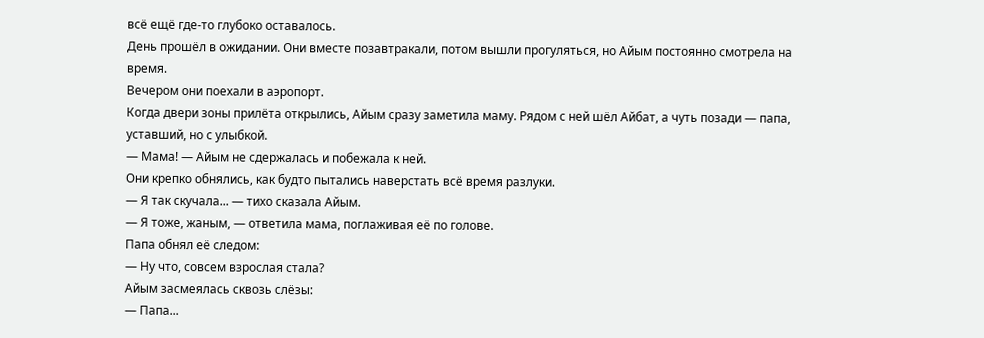всё ещё где-то глубоко оставалось.
День прошёл в ожидании. Они вместе позавтракали, потом вышли прогуляться, но Айым постоянно смотрела на время.
Вечером они поехали в аэропорт.
Когда двери зоны прилёта открылись, Айым сразу заметила маму. Рядом с ней шёл Айбат, а чуть позади — папа, уставший, но с улыбкой.
— Мама! — Айым не сдержалась и побежала к ней.
Они крепко обнялись, как будто пытались наверстать всё время разлуки.
— Я так скучала... — тихо сказала Айым.
— Я тоже, жаным, — ответила мама, поглаживая её по голове.
Папа обнял её следом:
— Ну что, совсем взрослая стала?
Айым засмеялась сквозь слёзы:
— Папа...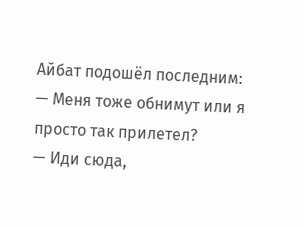Айбат подошёл последним:
— Меня тоже обнимут или я просто так прилетел?
— Иди сюда,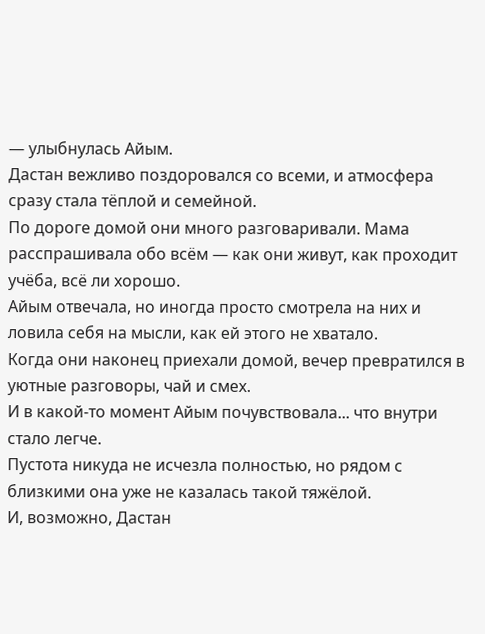— улыбнулась Айым.
Дастан вежливо поздоровался со всеми, и атмосфера сразу стала тёплой и семейной.
По дороге домой они много разговаривали. Мама расспрашивала обо всём — как они живут, как проходит учёба, всё ли хорошо.
Айым отвечала, но иногда просто смотрела на них и ловила себя на мысли, как ей этого не хватало.
Когда они наконец приехали домой, вечер превратился в уютные разговоры, чай и смех.
И в какой-то момент Айым почувствовала... что внутри стало легче.
Пустота никуда не исчезла полностью, но рядом с близкими она уже не казалась такой тяжёлой.
И, возможно, Дастан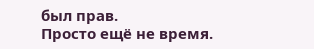был прав.
Просто ещё не время.